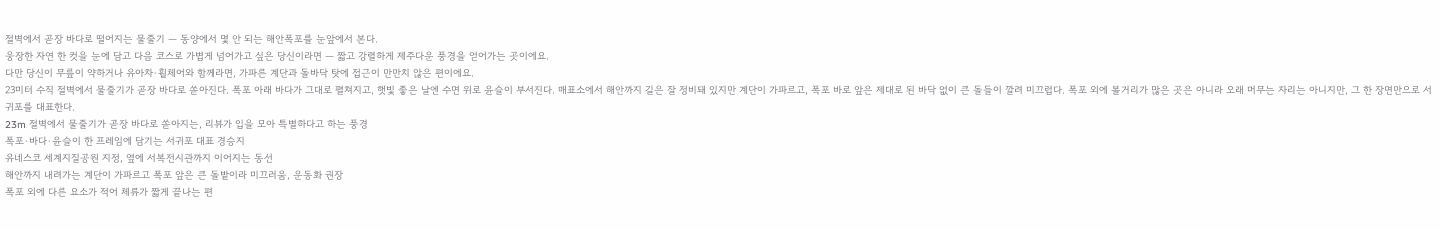절벽에서 곧장 바다로 떨어지는 물줄기 — 동양에서 몇 안 되는 해안폭포를 눈앞에서 본다.
웅장한 자연 한 컷을 눈에 담고 다음 코스로 가볍게 넘어가고 싶은 당신이라면 — 짧고 강렬하게 제주다운 풍경을 얻어가는 곳이에요.
다만 당신이 무릎이 약하거나 유아차·휠체어와 함께라면, 가파른 계단과 돌바닥 탓에 접근이 만만치 않은 편이에요.
23미터 수직 절벽에서 물줄기가 곧장 바다로 쏟아진다. 폭포 아래 바다가 그대로 펼쳐지고, 햇빛 좋은 날엔 수면 위로 윤슬이 부서진다. 매표소에서 해안까지 길은 잘 정비돼 있지만 계단이 가파르고, 폭포 바로 앞은 제대로 된 바닥 없이 큰 돌들이 깔려 미끄럽다. 폭포 외에 볼거리가 많은 곳은 아니라 오래 머무는 자리는 아니지만, 그 한 장면만으로 서귀포를 대표한다.
23m 절벽에서 물줄기가 곧장 바다로 쏟아지는, 리뷰가 입을 모아 특별하다고 하는 풍경
폭포·바다·윤슬이 한 프레임에 담기는 서귀포 대표 경승지
유네스코 세계지질공원 지정, 옆에 서복전시관까지 이어지는 동선
해안까지 내려가는 계단이 가파르고 폭포 앞은 큰 돌밭이라 미끄러움, 운동화 권장
폭포 외에 다른 요소가 적어 체류가 짧게 끝나는 편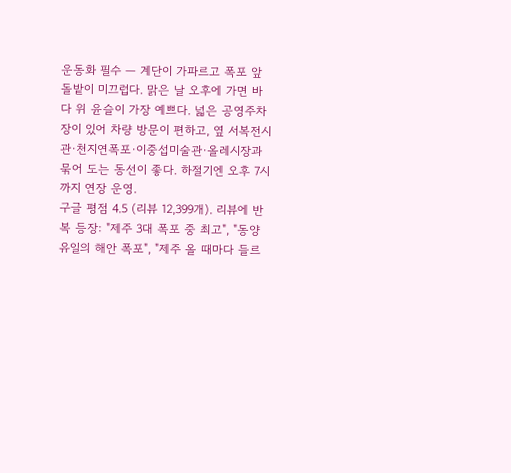운동화 필수 — 계단이 가파르고 폭포 앞 돌밭이 미끄럽다. 맑은 날 오후에 가면 바다 위 윤슬이 가장 예쁘다. 넓은 공영주차장이 있어 차량 방문이 편하고, 옆 서복전시관·천지연폭포·이중섭미술관·올레시장과 묶어 도는 동선이 좋다. 하절기엔 오후 7시까지 연장 운영.
구글 평점 4.5 (리뷰 12,399개). 리뷰에 반복 등장: "제주 3대 폭포 중 최고", "동양 유일의 해안 폭포", "제주 올 때마다 들르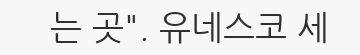는 곳". 유네스코 세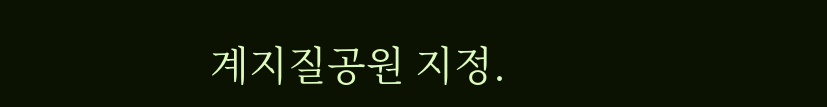계지질공원 지정.